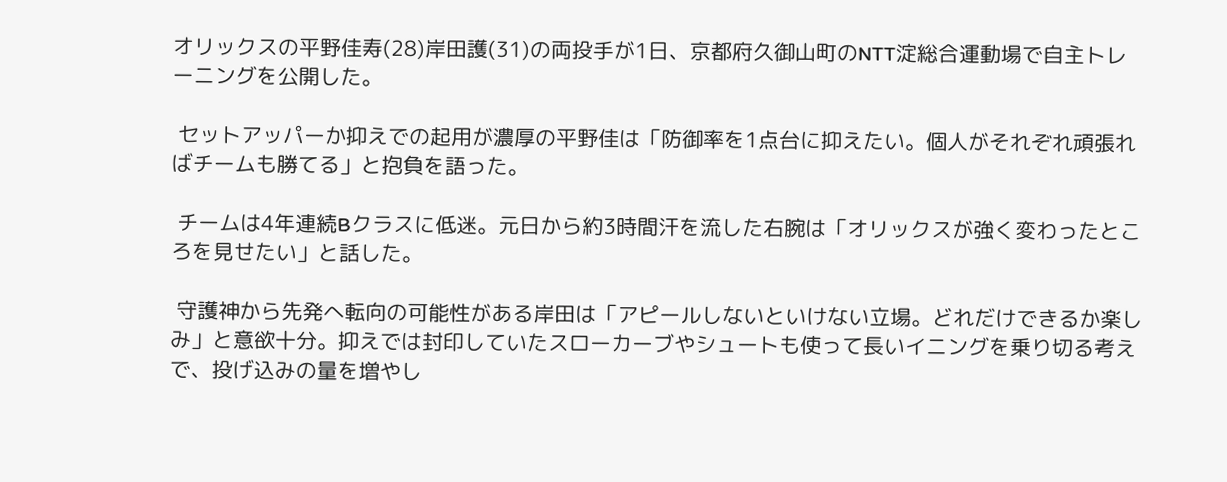オリックスの平野佳寿(28)岸田護(31)の両投手が1日、京都府久御山町のNTT淀総合運動場で自主トレーニングを公開した。

 セットアッパーか抑えでの起用が濃厚の平野佳は「防御率を1点台に抑えたい。個人がそれぞれ頑張ればチームも勝てる」と抱負を語った。

 チームは4年連続Bクラスに低迷。元日から約3時間汗を流した右腕は「オリックスが強く変わったところを見せたい」と話した。

 守護神から先発へ転向の可能性がある岸田は「アピールしないといけない立場。どれだけできるか楽しみ」と意欲十分。抑えでは封印していたスローカーブやシュートも使って長いイニングを乗り切る考えで、投げ込みの量を増やし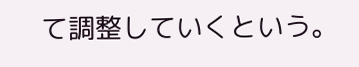て調整していくという。